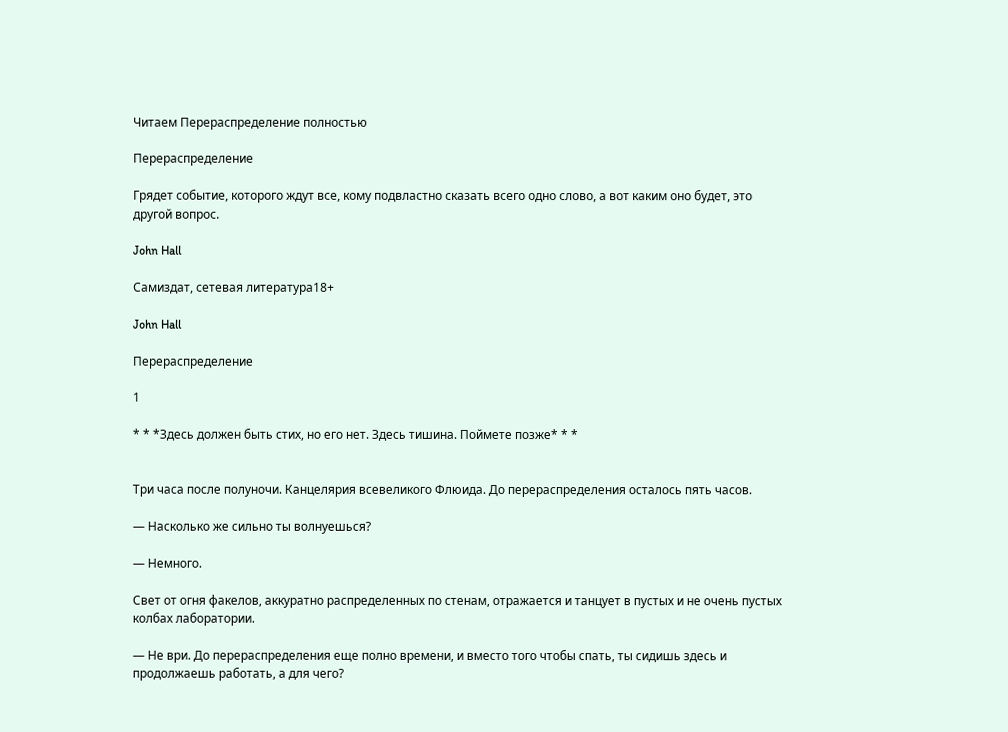Читаем Перераспределение полностью

Перераспределение

Грядет событие, которого ждут все, кому подвластно сказать всего одно слово, а вот каким оно будет, это другой вопрос.

John Hall

Самиздат, сетевая литература18+

John Hall

Перераспределение

1

* * *Здесь должен быть стих, но его нет. Здесь тишина. Поймете позже* * *


Три часа после полуночи. Канцелярия всевеликого Флюида. До перераспределения осталось пять часов.

— Насколько же сильно ты волнуешься?

— Немного.

Свет от огня факелов, аккуратно распределенных по стенам, отражается и танцует в пустых и не очень пустых колбах лаборатории.

— Не ври. До перераспределения еще полно времени, и вместо того чтобы спать, ты сидишь здесь и продолжаешь работать, а для чего?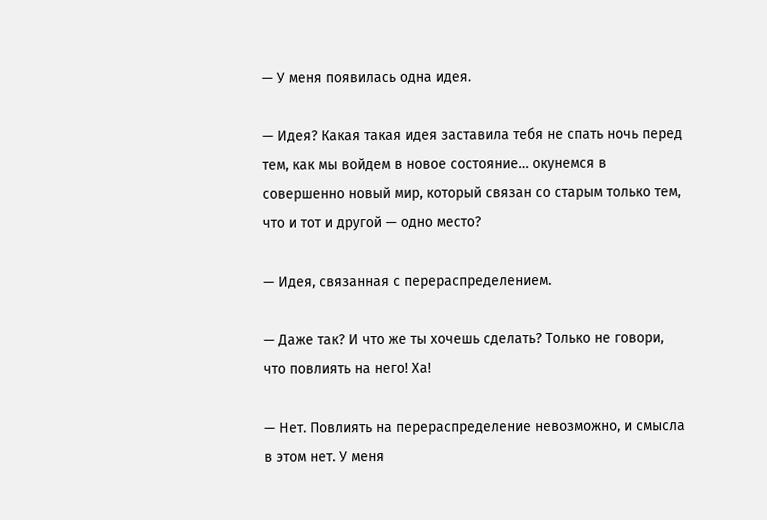— У меня появилась одна идея.

— Идея? Какая такая идея заставила тебя не спать ночь перед тем, как мы войдем в новое состояние… окунемся в совершенно новый мир, который связан со старым только тем, что и тот и другой — одно место?

— Идея, связанная с перераспределением.

— Даже так? И что же ты хочешь сделать? Только не говори, что повлиять на него! Ха!

— Нет. Повлиять на перераспределение невозможно, и смысла в этом нет. У меня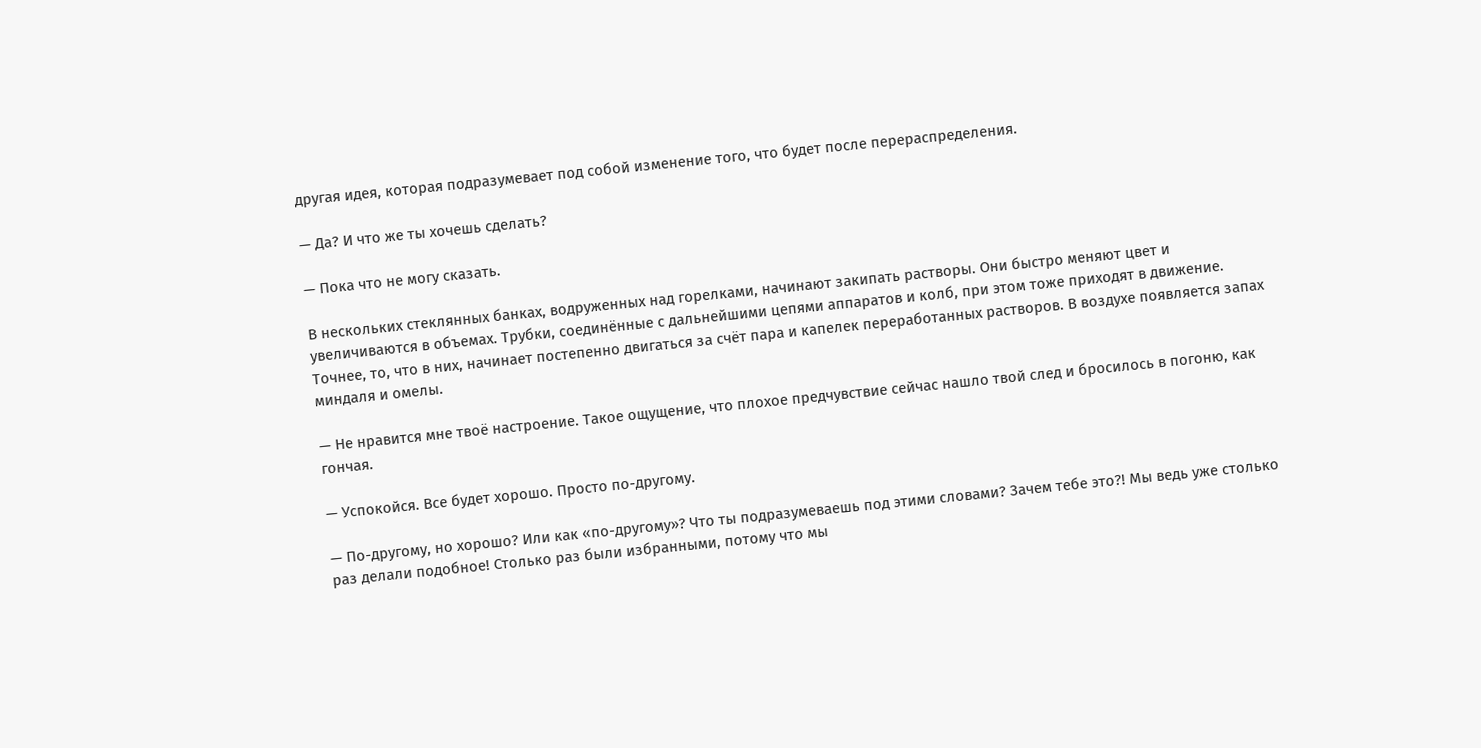другая идея, которая подразумевает под собой изменение того, что будет после перераспределения.

— Да? И что же ты хочешь сделать?

— Пока что не могу сказать.

В нескольких стеклянных банках, водруженных над горелками, начинают закипать растворы. Они быстро меняют цвет и увеличиваются в объемах. Трубки, соединённые с дальнейшими цепями аппаратов и колб, при этом тоже приходят в движение. Точнее, то, что в них, начинает постепенно двигаться за счёт пара и капелек переработанных растворов. В воздухе появляется запах миндаля и омелы.

— Не нравится мне твоё настроение. Такое ощущение, что плохое предчувствие сейчас нашло твой след и бросилось в погоню, как гончая.

— Успокойся. Все будет хорошо. Просто по-другому.

— По-другому, но хорошо? Или как «по-другому»? Что ты подразумеваешь под этими словами? Зачем тебе это?! Мы ведь уже столько раз делали подобное! Столько раз были избранными, потому что мы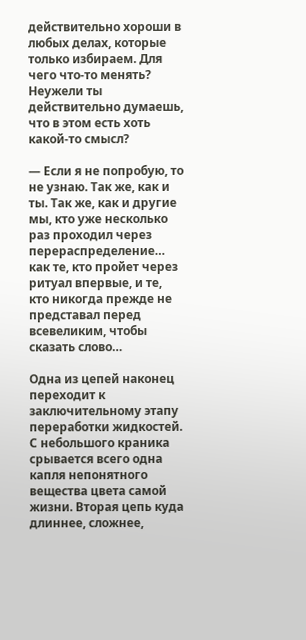действительно хороши в любых делах, которые только избираем. Для чего что-то менять? Неужели ты действительно думаешь, что в этом есть хоть какой-то смысл?

— Если я не попробую, то не узнаю. Так же, как и ты. Так же, как и другие мы, кто уже несколько раз проходил через перераспределение… как те, кто пройет через ритуал впервые, и те, кто никогда прежде не представал перед всевеликим, чтобы сказать слово…

Одна из цепей наконец переходит к заключительному этапу переработки жидкостей. С небольшого краника срывается всего одна капля непонятного вещества цвета самой жизни. Вторая цепь куда длиннее, сложнее,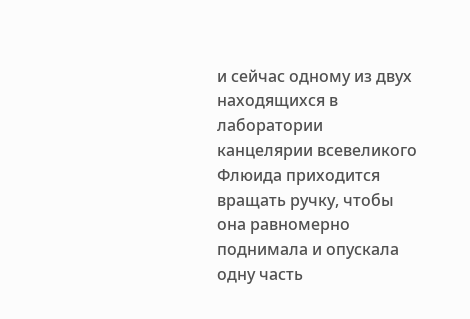и сейчас одному из двух находящихся в лаборатории канцелярии всевеликого Флюида приходится вращать ручку, чтобы она равномерно поднимала и опускала одну часть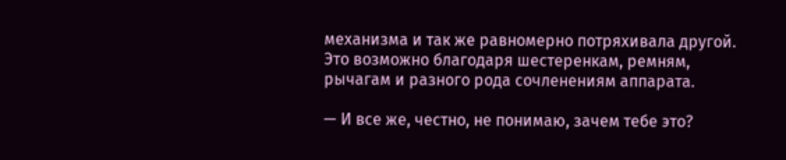механизма и так же равномерно потряхивала другой. Это возможно благодаря шестеренкам, ремням, рычагам и разного рода сочленениям аппарата.

— И все же, честно, не понимаю, зачем тебе это?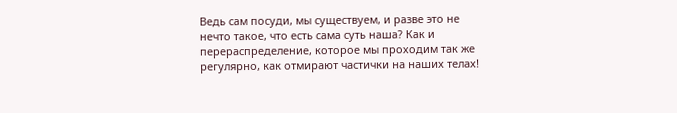Ведь сам посуди, мы существуем, и разве это не нечто такое, что есть сама суть наша? Как и перераспределение, которое мы проходим так же регулярно, как отмирают частички на наших телах!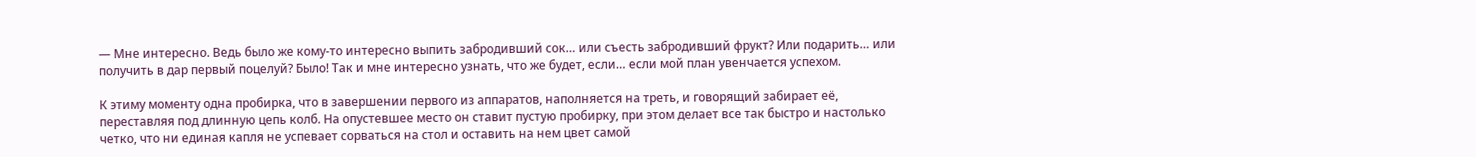— Мне интересно. Ведь было же кому-то интересно выпить забродивший сок… или съесть забродивший фрукт? Или подарить… или получить в дар первый поцелуй? Было! Так и мне интересно узнать, что же будет, если… если мой план увенчается успехом.

К этиму моменту одна пробирка, что в завершении первого из аппаратов, наполняется на треть, и говорящий забирает её, переставляя под длинную цепь колб. На опустевшее место он ставит пустую пробирку, при этом делает все так быстро и настолько четко, что ни единая капля не успевает сорваться на стол и оставить на нем цвет самой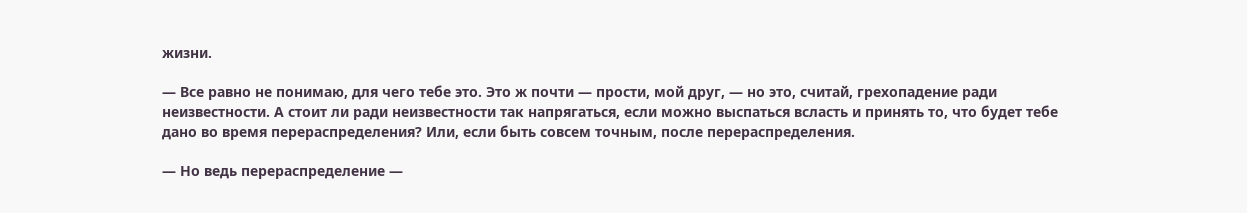жизни.

— Все равно не понимаю, для чего тебе это. Это ж почти — прости, мой друг, — но это, считай, грехопадение ради неизвестности. А стоит ли ради неизвестности так напрягаться, если можно выспаться всласть и принять то, что будет тебе дано во время перераспределения? Или, если быть совсем точным, после перераспределения.

— Но ведь перераспределение —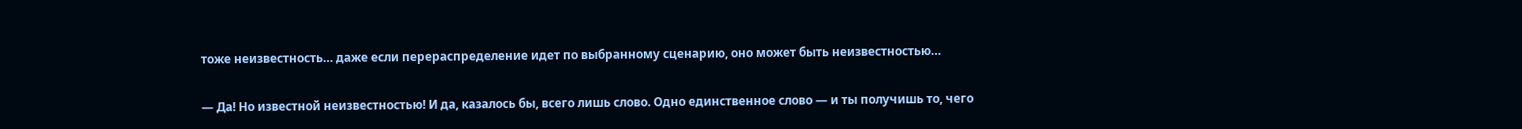тоже неизвестность… даже если перераспределение идет по выбранному сценарию, оно может быть неизвестностью…

— Да! Но известной неизвестностью! И да, казалось бы, всего лишь слово. Одно единственное слово — и ты получишь то, чего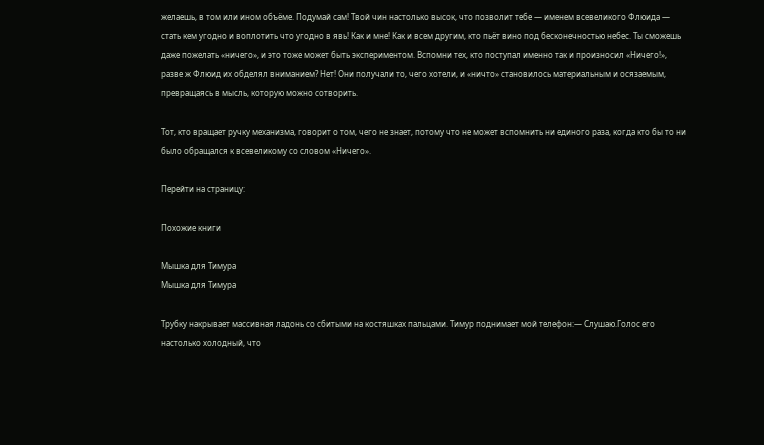желаешь, в том или ином объёме. Подумай сам! Твой чин настолько высок, что позволит тебе — именем всевеликого Флюида — стать кем угодно и воплотить что угодно в явь! Как и мне! Как и всем другим, кто пьёт вино под бесконечностью небес. Ты сможешь даже пожелать «ничего», и это тоже может быть экспериментом. Вспомни тех, кто поступал именно так и произносил «Ничего!», разве ж Флюид их обделял вниманием? Нет! Они получали то, чего хотели, и «ничто» становилось материальным и осязаемым, превращаясь в мысль, которую можно сотворить.

Тот, кто вращает ручку механизма, говорит о том, чего не знает, потому что не может вспомнить ни единого раза, когда кто бы то ни было обращался к всевеликому со словом «Ничего».

Перейти на страницу:

Похожие книги

Мышка для Тимура
Мышка для Тимура

Трубку накрывает массивная ладонь со сбитыми на костяшках пальцами. Тимур поднимает мой телефон:— Слушаю.Голос его настолько холодный, что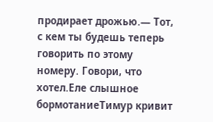продирает дрожью.— Тот, с кем ты будешь теперь говорить по этому номеру. Говори, что хотел.Еле слышное бормотаниеТимур кривит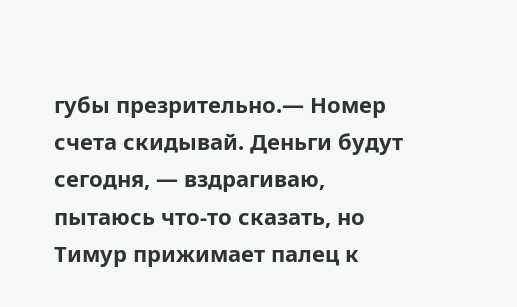губы презрительно.— Номер счета скидывай. Деньги будут сегодня, — вздрагиваю, пытаюсь что-то сказать, но Тимур прижимает палец к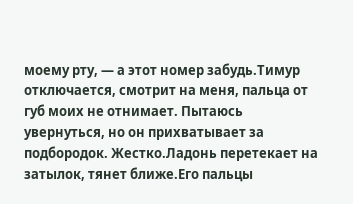моему рту, — а этот номер забудь.Тимур отключается, смотрит на меня, пальца от губ моих не отнимает. Пытаюсь увернуться, но он прихватывает за подбородок. Жестко.Ладонь перетекает на затылок, тянет ближе.Его пальцы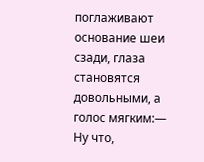поглаживают основание шеи сзади, глаза становятся довольными, а голос мягким:— Ну что,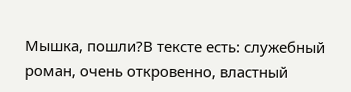Мышка, пошли?В тексте есть: служебный роман, очень откровенно, властный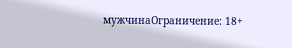мужчинаОграничение: 18+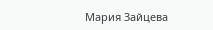Мария Зайцева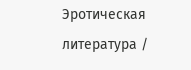Эротическая литература /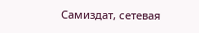Самиздат, сетевая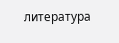литература